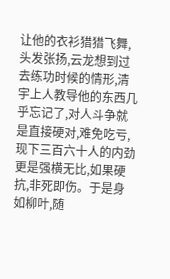让他的衣衫猎猎飞舞,头发张扬,云龙想到过去练功时候的情形,清宇上人教导他的东西几乎忘记了,对人斗争就是直接硬对,难免吃亏,现下三百六十人的内劲更是强横无比,如果硬抗,非死即伤。于是身如柳叶,随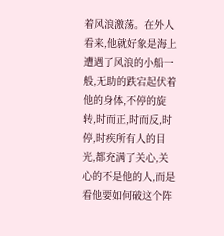着风浪激荡。在外人看来,他就好象是海上遭遇了风浪的小船一般,无助的跌宕起伏着他的身体,不停的旋转,时而正,时而反,时停,时疾所有人的目光,都充满了关心,关心的不是他的人,而是看他要如何破这个阵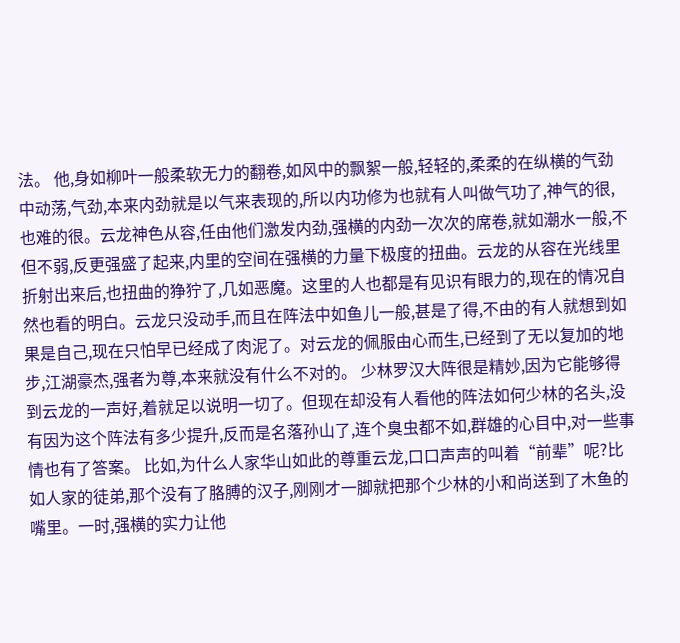法。 他,身如柳叶一般柔软无力的翻卷,如风中的飘絮一般,轻轻的,柔柔的在纵横的气劲中动荡,气劲,本来内劲就是以气来表现的,所以内功修为也就有人叫做气功了,神气的很,也难的很。云龙神色从容,任由他们激发内劲,强横的内劲一次次的席卷,就如潮水一般,不但不弱,反更强盛了起来,内里的空间在强横的力量下极度的扭曲。云龙的从容在光线里折射出来后,也扭曲的狰狞了,几如恶魔。这里的人也都是有见识有眼力的,现在的情况自然也看的明白。云龙只没动手,而且在阵法中如鱼儿一般,甚是了得,不由的有人就想到如果是自己,现在只怕早已经成了肉泥了。对云龙的佩服由心而生,已经到了无以复加的地步,江湖豪杰,强者为尊,本来就没有什么不对的。 少林罗汉大阵很是精妙,因为它能够得到云龙的一声好,着就足以说明一切了。但现在却没有人看他的阵法如何少林的名头,没有因为这个阵法有多少提升,反而是名落孙山了,连个臭虫都不如,群雄的心目中,对一些事情也有了答案。 比如,为什么人家华山如此的尊重云龙,口口声声的叫着“前辈”呢?比如人家的徒弟,那个没有了胳膊的汉子,刚刚才一脚就把那个少林的小和尚送到了木鱼的嘴里。一时,强横的实力让他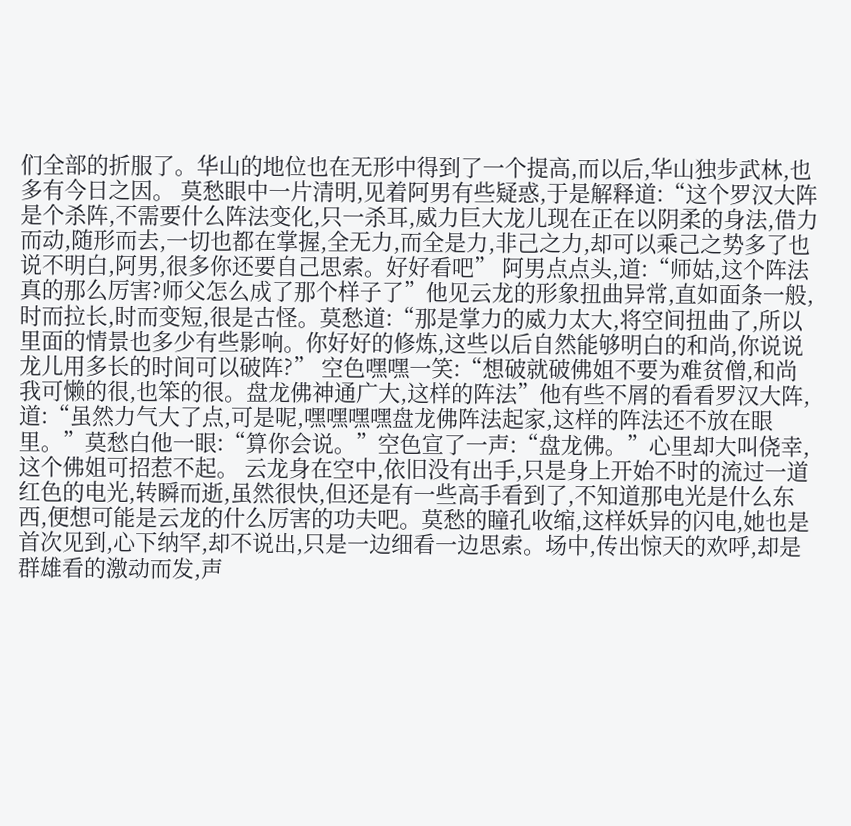们全部的折服了。华山的地位也在无形中得到了一个提高,而以后,华山独步武林,也多有今日之因。 莫愁眼中一片清明,见着阿男有些疑惑,于是解释道:“这个罗汉大阵是个杀阵,不需要什么阵法变化,只一杀耳,威力巨大龙儿现在正在以阴柔的身法,借力而动,随形而去,一切也都在掌握,全无力,而全是力,非己之力,却可以乘己之势多了也说不明白,阿男,很多你还要自己思索。好好看吧” 阿男点点头,道:“师姑,这个阵法真的那么厉害?师父怎么成了那个样子了”他见云龙的形象扭曲异常,直如面条一般,时而拉长,时而变短,很是古怪。莫愁道:“那是掌力的威力太大,将空间扭曲了,所以里面的情景也多少有些影响。你好好的修炼,这些以后自然能够明白的和尚,你说说龙儿用多长的时间可以破阵?” 空色嘿嘿一笑:“想破就破佛姐不要为难贫僧,和尚我可懒的很,也笨的很。盘龙佛神通广大,这样的阵法”他有些不屑的看看罗汉大阵,道:“虽然力气大了点,可是呢,嘿嘿嘿嘿盘龙佛阵法起家,这样的阵法还不放在眼里。”莫愁白他一眼:“算你会说。”空色宣了一声:“盘龙佛。”心里却大叫侥幸,这个佛姐可招惹不起。 云龙身在空中,依旧没有出手,只是身上开始不时的流过一道红色的电光,转瞬而逝,虽然很快,但还是有一些高手看到了,不知道那电光是什么东西,便想可能是云龙的什么厉害的功夫吧。莫愁的瞳孔收缩,这样妖异的闪电,她也是首次见到,心下纳罕,却不说出,只是一边细看一边思索。场中,传出惊天的欢呼,却是群雄看的激动而发,声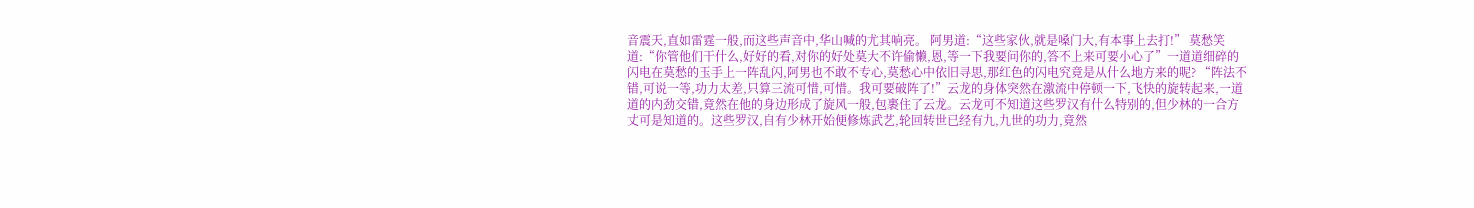音震天,直如雷霆一般,而这些声音中,华山喊的尤其响亮。 阿男道:“这些家伙,就是嗓门大,有本事上去打!” 莫愁笑道:“你管他们干什么,好好的看,对你的好处莫大不许偷懒,恩,等一下我要问你的,答不上来可要小心了”一道道细碎的闪电在莫愁的玉手上一阵乱闪,阿男也不敢不专心,莫愁心中依旧寻思,那红色的闪电究竟是从什么地方来的呢? “阵法不错,可说一等,功力太差,只算三流可惜,可惜。我可要破阵了!”云龙的身体突然在激流中停顿一下,飞快的旋转起来,一道道的内劲交错,竟然在他的身边形成了旋风一般,包裹住了云龙。云龙可不知道这些罗汉有什么特别的,但少林的一合方丈可是知道的。这些罗汉,自有少林开始便修炼武艺,轮回转世已经有九,九世的功力,竟然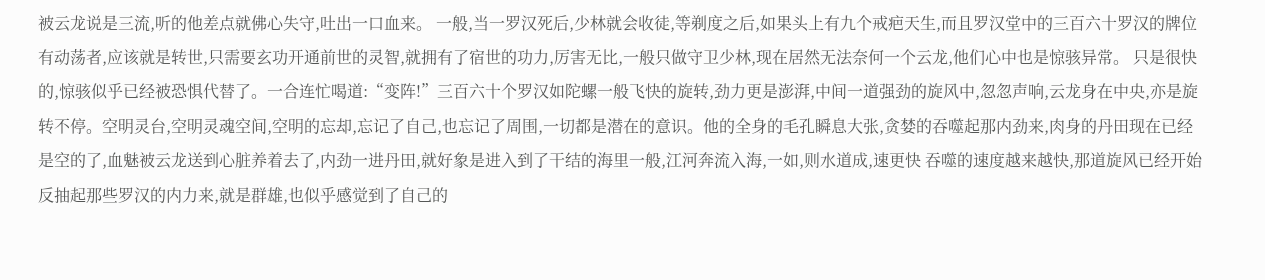被云龙说是三流,听的他差点就佛心失守,吐出一口血来。 一般,当一罗汉死后,少林就会收徒,等剃度之后,如果头上有九个戒疤天生,而且罗汉堂中的三百六十罗汉的牌位有动荡者,应该就是转世,只需要玄功开通前世的灵智,就拥有了宿世的功力,厉害无比,一般只做守卫少林,现在居然无法奈何一个云龙,他们心中也是惊骇异常。 只是很快的,惊骇似乎已经被恐惧代替了。一合连忙喝道:“变阵!”三百六十个罗汉如陀螺一般飞快的旋转,劲力更是澎湃,中间一道强劲的旋风中,忽忽声响,云龙身在中央,亦是旋转不停。空明灵台,空明灵魂空间,空明的忘却,忘记了自己,也忘记了周围,一切都是潜在的意识。他的全身的毛孔瞬息大张,贪婪的吞噬起那内劲来,肉身的丹田现在已经是空的了,血魅被云龙送到心脏养着去了,内劲一进丹田,就好象是进入到了干结的海里一般,江河奔流入海,一如,则水道成,速更快 吞噬的速度越来越快,那道旋风已经开始反抽起那些罗汉的内力来,就是群雄,也似乎感觉到了自己的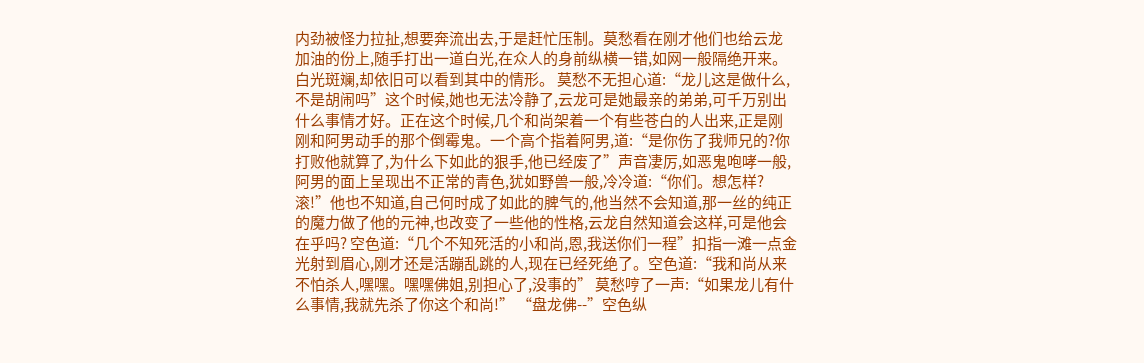内劲被怪力拉扯,想要奔流出去,于是赶忙压制。莫愁看在刚才他们也给云龙加油的份上,随手打出一道白光,在众人的身前纵横一错,如网一般隔绝开来。白光斑斓,却依旧可以看到其中的情形。 莫愁不无担心道:“龙儿这是做什么,不是胡闹吗”这个时候,她也无法冷静了,云龙可是她最亲的弟弟,可千万别出什么事情才好。正在这个时候,几个和尚架着一个有些苍白的人出来,正是刚刚和阿男动手的那个倒霉鬼。一个高个指着阿男,道:“是你伤了我师兄的?你打败他就算了,为什么下如此的狠手,他已经废了”声音凄厉,如恶鬼咆哮一般,阿男的面上呈现出不正常的青色,犹如野兽一般,冷冷道:“你们。想怎样?滚!”他也不知道,自己何时成了如此的脾气的,他当然不会知道,那一丝的纯正的魔力做了他的元神,也改变了一些他的性格,云龙自然知道会这样,可是他会在乎吗? 空色道:“几个不知死活的小和尚,恩,我送你们一程”扣指一滩一点金光射到眉心,刚才还是活蹦乱跳的人,现在已经死绝了。空色道:“我和尚从来不怕杀人,嘿嘿。嘿嘿佛姐,别担心了,没事的” 莫愁哼了一声:“如果龙儿有什么事情,我就先杀了你这个和尚!” “盘龙佛--”空色纵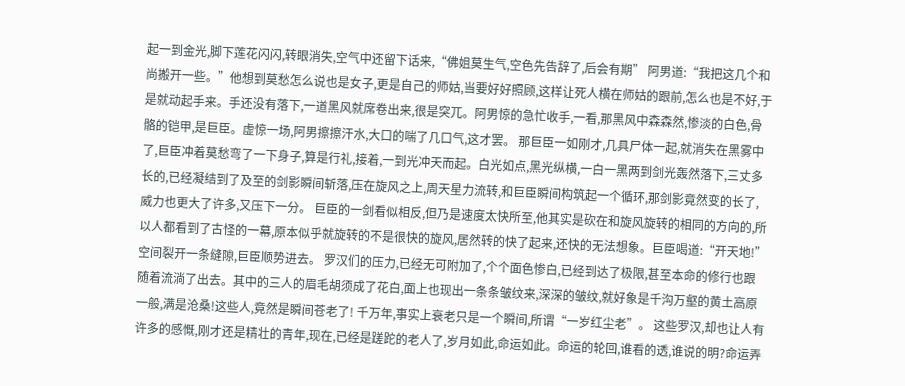起一到金光,脚下莲花闪闪,转眼消失,空气中还留下话来,“佛姐莫生气,空色先告辞了,后会有期” 阿男道:“我把这几个和尚搬开一些。”他想到莫愁怎么说也是女子,更是自己的师姑,当要好好照顾,这样让死人横在师姑的跟前,怎么也是不好,于是就动起手来。手还没有落下,一道黑风就席卷出来,很是突兀。阿男惊的急忙收手,一看,那黑风中森森然,惨淡的白色,骨骼的铠甲,是巨臣。虚惊一场,阿男擦擦汗水,大口的喘了几口气,这才罢。 那巨臣一如刚才,几具尸体一起,就消失在黑雾中了,巨臣冲着莫愁弯了一下身子,算是行礼,接着,一到光冲天而起。白光如点,黑光纵横,一白一黑两到剑光轰然落下,三丈多长的,已经凝结到了及至的剑影瞬间斩落,压在旋风之上,周天星力流转,和巨臣瞬间构筑起一个循环,那剑影竟然变的长了,威力也更大了许多,又压下一分。 巨臣的一剑看似相反,但乃是速度太快所至,他其实是砍在和旋风旋转的相同的方向的,所以人都看到了古怪的一幕,原本似乎就旋转的不是很快的旋风,居然转的快了起来,还快的无法想象。巨臣喝道:“开天地!” 空间裂开一条缝隙,巨臣顺势进去。 罗汉们的压力,已经无可附加了,个个面色惨白,已经到达了极限,甚至本命的修行也跟随着流淌了出去。其中的三人的眉毛胡须成了花白,面上也现出一条条皱纹来,深深的皱纹,就好象是千沟万壑的黄土高原一般,满是沧桑!这些人,竟然是瞬间苍老了! 千万年,事实上衰老只是一个瞬间,所谓“一岁红尘老”。 这些罗汉,却也让人有许多的感慨,刚才还是精壮的青年,现在,已经是蹉跎的老人了,岁月如此,命运如此。命运的轮回,谁看的透,谁说的明?命运弄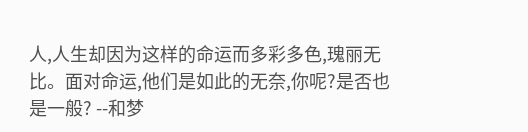人,人生却因为这样的命运而多彩多色,瑰丽无比。面对命运,他们是如此的无奈,你呢?是否也是一般? --和梦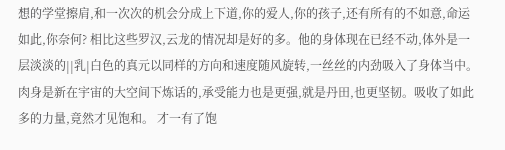想的学堂擦肩,和一次次的机会分成上下道,你的爱人,你的孩子,还有所有的不如意,命运如此,你奈何? 相比这些罗汉,云龙的情况却是好的多。他的身体现在已经不动,体外是一层淡淡的||乳|白色的真元以同样的方向和速度随风旋转,一丝丝的内劲吸入了身体当中。肉身是新在宇宙的大空间下炼话的,承受能力也是更强,就是丹田,也更坚韧。吸收了如此多的力量,竟然才见饱和。 才一有了饱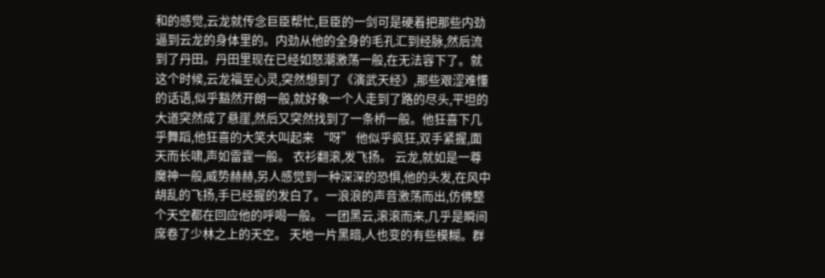和的感觉,云龙就传念巨臣帮忙,巨臣的一剑可是硬着把那些内劲逼到云龙的身体里的。内劲从他的全身的毛孔汇到经脉,然后流到了丹田。丹田里现在已经如怒潮激荡一般,在无法容下了。就这个时候,云龙福至心灵,突然想到了《演武天经》,那些艰涩难懂的话语,似乎豁然开朗一般,就好象一个人走到了路的尽头,平坦的大道突然成了悬崖,然后又突然找到了一条桥一般。他狂喜下几乎舞蹈,他狂喜的大笑大叫起来 “呀” 他似乎疯狂,双手紧握,面天而长啸,声如雷霆一般。 衣衫翻滚,发飞扬。 云龙,就如是一尊魔神一般,威势赫赫,另人感觉到一种深深的恐惧,他的头发,在风中胡乱的飞扬,手已经握的发白了。一浪浪的声音激荡而出,仿佛整个天空都在回应他的呼喝一般。 一团黑云,滚滚而来,几乎是瞬间席卷了少林之上的天空。 天地一片黑暗,人也变的有些模糊。群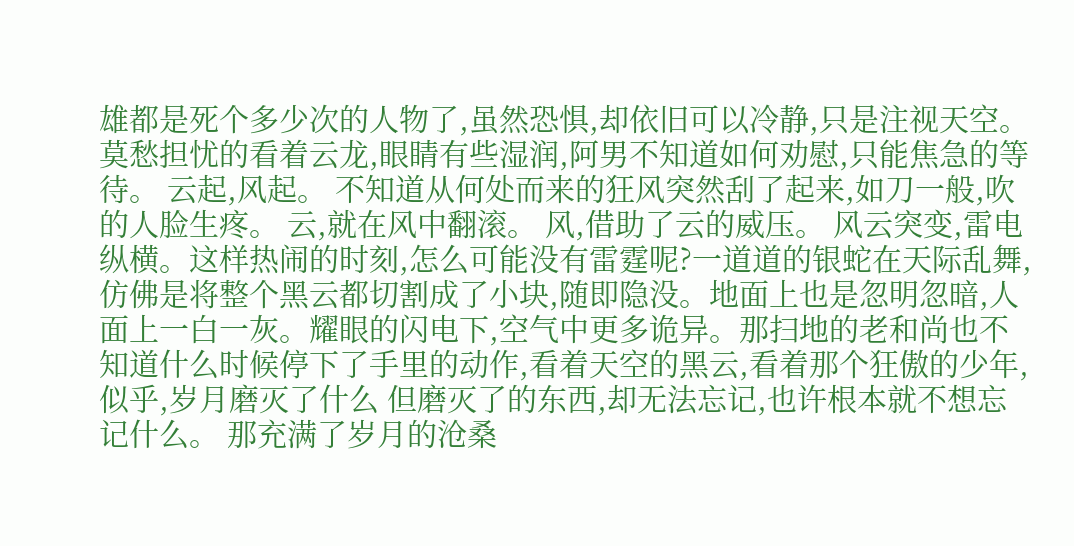雄都是死个多少次的人物了,虽然恐惧,却依旧可以冷静,只是注视天空。莫愁担忧的看着云龙,眼睛有些湿润,阿男不知道如何劝慰,只能焦急的等待。 云起,风起。 不知道从何处而来的狂风突然刮了起来,如刀一般,吹的人脸生疼。 云,就在风中翻滚。 风,借助了云的威压。 风云突变,雷电纵横。这样热闹的时刻,怎么可能没有雷霆呢?一道道的银蛇在天际乱舞,仿佛是将整个黑云都切割成了小块,随即隐没。地面上也是忽明忽暗,人面上一白一灰。耀眼的闪电下,空气中更多诡异。那扫地的老和尚也不知道什么时候停下了手里的动作,看着天空的黑云,看着那个狂傲的少年,似乎,岁月磨灭了什么 但磨灭了的东西,却无法忘记,也许根本就不想忘记什么。 那充满了岁月的沧桑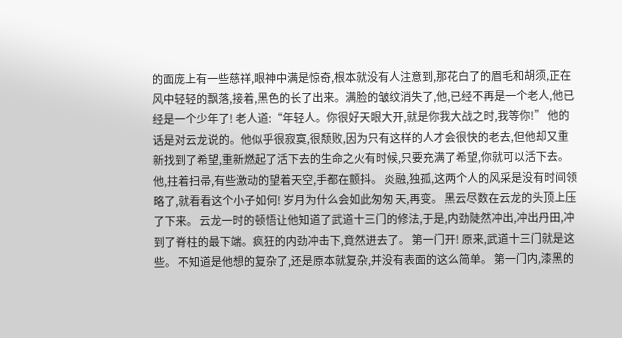的面庞上有一些慈祥,眼神中满是惊奇,根本就没有人注意到,那花白了的眉毛和胡须,正在风中轻轻的飘落,接着,黑色的长了出来。满脸的皱纹消失了,他,已经不再是一个老人,他已经是一个少年了! 老人道:“年轻人。你很好天眼大开,就是你我大战之时,我等你!” 他的话是对云龙说的。他似乎很寂寞,很颓败,因为只有这样的人才会很快的老去,但他却又重新找到了希望,重新燃起了活下去的生命之火有时候,只要充满了希望,你就可以活下去。他,拄着扫帚,有些激动的望着天空,手都在颤抖。 炎融,独孤,这两个人的风采是没有时间领略了,就看看这个小子如何! 岁月为什么会如此匆匆 天,再变。 黑云尽数在云龙的头顶上压了下来。 云龙一时的顿悟让他知道了武道十三门的修法,于是,内劲陡然冲出,冲出丹田,冲到了脊柱的最下端。疯狂的内劲冲击下,竟然进去了。 第一门开! 原来,武道十三门就是这些。 不知道是他想的复杂了,还是原本就复杂,并没有表面的这么简单。 第一门内,漆黑的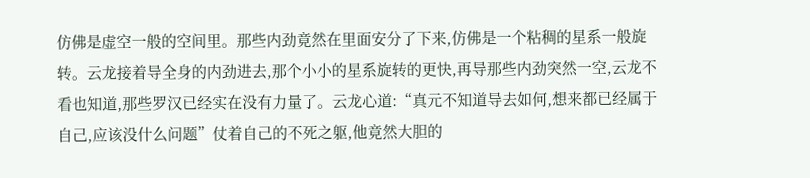仿佛是虚空一般的空间里。那些内劲竟然在里面安分了下来,仿佛是一个粘稠的星系一般旋转。云龙接着导全身的内劲进去,那个小小的星系旋转的更快,再导那些内劲突然一空,云龙不看也知道,那些罗汉已经实在没有力量了。云龙心道:“真元不知道导去如何,想来都已经属于自己,应该没什么问题”仗着自己的不死之躯,他竟然大胆的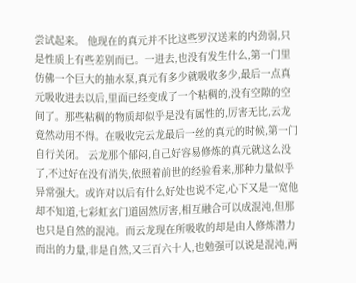尝试起来。 他现在的真元并不比这些罗汉送来的内劲弱,只是性质上有些差别而已。一进去,也没有发生什么,第一门里仿佛一个巨大的抽水泵,真元有多少就吸收多少,最后一点真元吸收进去以后,里面已经变成了一个粘稠的,没有空隙的空间了。那些粘稠的物质却似乎是没有属性的,厉害无比,云龙竟然动用不得。在吸收完云龙最后一丝的真元的时候,第一门自行关闭。 云龙那个郁闷,自己好容易修炼的真元就这么没了,不过好在没有消失,依照着前世的经验看来,那种力量似乎异常强大。或许对以后有什么好处也说不定,心下又是一宽他却不知道,七彩虹玄门道固然厉害,相互融合可以成混沌,但那也只是自然的混沌。而云龙现在所吸收的却是由人修炼潜力而出的力量,非是自然,又三百六十人,也勉强可以说是混沌,两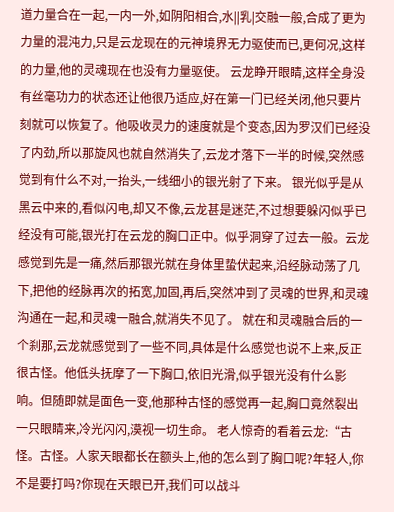道力量合在一起,一内一外,如阴阳相合,水||乳|交融一般,合成了更为力量的混沌力,只是云龙现在的元神境界无力驱使而已,更何况,这样的力量,他的灵魂现在也没有力量驱使。 云龙睁开眼睛,这样全身没有丝毫功力的状态还让他很乃适应,好在第一门已经关闭,他只要片刻就可以恢复了。他吸收灵力的速度就是个变态,因为罗汉们已经没了内劲,所以那旋风也就自然消失了,云龙才落下一半的时候,突然感觉到有什么不对,一抬头,一线细小的银光射了下来。 银光似乎是从黑云中来的,看似闪电,却又不像,云龙甚是迷茫,不过想要躲闪似乎已经没有可能,银光打在云龙的胸口正中。似乎洞穿了过去一般。云龙感觉到先是一痛,然后那银光就在身体里蛰伏起来,沿经脉动荡了几下,把他的经脉再次的拓宽,加固,再后,突然冲到了灵魂的世界,和灵魂沟通在一起,和灵魂一融合,就消失不见了。 就在和灵魂融合后的一个刹那,云龙就感觉到了一些不同,具体是什么感觉也说不上来,反正很古怪。他低头抚摩了一下胸口,依旧光滑,似乎银光没有什么影响。但随即就是面色一变,他那种古怪的感觉再一起,胸口竟然裂出一只眼睛来,冷光闪闪,漠视一切生命。 老人惊奇的看着云龙:“古怪。古怪。人家天眼都长在额头上,他的怎么到了胸口呢?年轻人,你不是要打吗?你现在天眼已开,我们可以战斗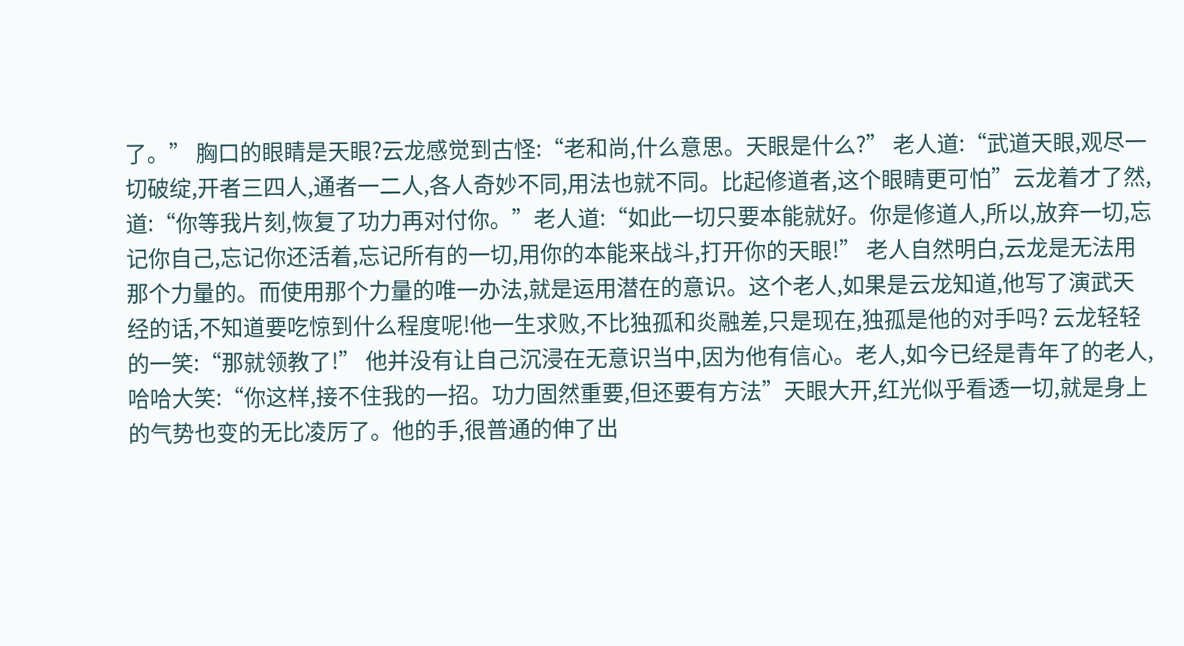了。” 胸口的眼睛是天眼?云龙感觉到古怪:“老和尚,什么意思。天眼是什么?” 老人道:“武道天眼,观尽一切破绽,开者三四人,通者一二人,各人奇妙不同,用法也就不同。比起修道者,这个眼睛更可怕”云龙着才了然,道:“你等我片刻,恢复了功力再对付你。”老人道:“如此一切只要本能就好。你是修道人,所以,放弃一切,忘记你自己,忘记你还活着,忘记所有的一切,用你的本能来战斗,打开你的天眼!” 老人自然明白,云龙是无法用那个力量的。而使用那个力量的唯一办法,就是运用潜在的意识。这个老人,如果是云龙知道,他写了演武天经的话,不知道要吃惊到什么程度呢!他一生求败,不比独孤和炎融差,只是现在,独孤是他的对手吗? 云龙轻轻的一笑:“那就领教了!” 他并没有让自己沉浸在无意识当中,因为他有信心。老人,如今已经是青年了的老人,哈哈大笑:“你这样,接不住我的一招。功力固然重要,但还要有方法”天眼大开,红光似乎看透一切,就是身上的气势也变的无比凌厉了。他的手,很普通的伸了出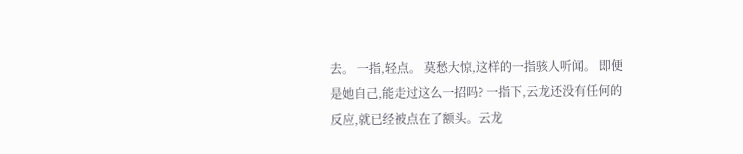去。 一指,轻点。 莫愁大惊,这样的一指骇人听闻。 即便是她自己,能走过这么一招吗? 一指下,云龙还没有任何的反应,就已经被点在了额头。云龙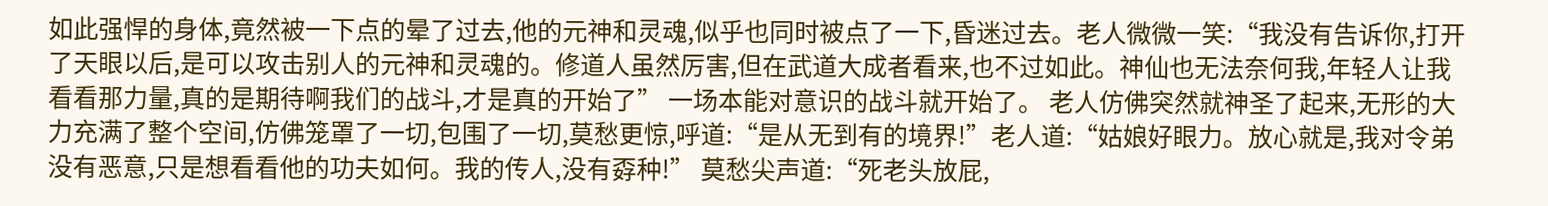如此强悍的身体,竟然被一下点的晕了过去,他的元神和灵魂,似乎也同时被点了一下,昏迷过去。老人微微一笑:“我没有告诉你,打开了天眼以后,是可以攻击别人的元神和灵魂的。修道人虽然厉害,但在武道大成者看来,也不过如此。神仙也无法奈何我,年轻人让我看看那力量,真的是期待啊我们的战斗,才是真的开始了” 一场本能对意识的战斗就开始了。 老人仿佛突然就神圣了起来,无形的大力充满了整个空间,仿佛笼罩了一切,包围了一切,莫愁更惊,呼道:“是从无到有的境界!”老人道:“姑娘好眼力。放心就是,我对令弟没有恶意,只是想看看他的功夫如何。我的传人,没有孬种!” 莫愁尖声道:“死老头放屁,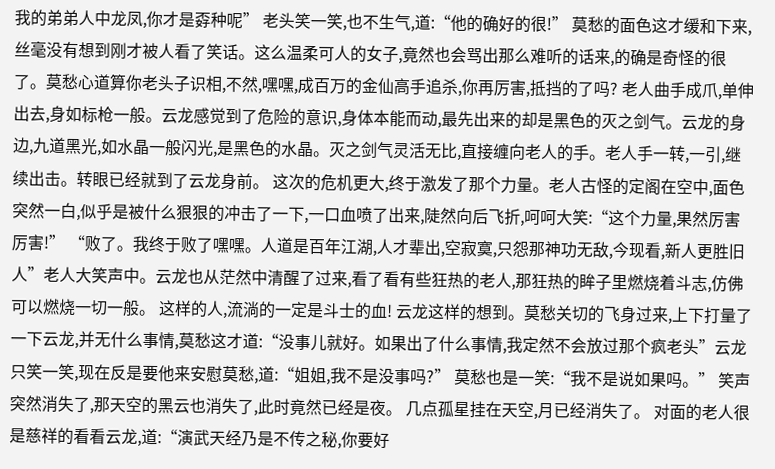我的弟弟人中龙凤,你才是孬种呢” 老头笑一笑,也不生气,道:“他的确好的很!” 莫愁的面色这才缓和下来,丝毫没有想到刚才被人看了笑话。这么温柔可人的女子,竟然也会骂出那么难听的话来,的确是奇怪的很了。莫愁心道算你老头子识相,不然,嘿嘿,成百万的金仙高手追杀,你再厉害,抵挡的了吗? 老人曲手成爪,单伸出去,身如标枪一般。云龙感觉到了危险的意识,身体本能而动,最先出来的却是黑色的灭之剑气。云龙的身边,九道黑光,如水晶一般闪光,是黑色的水晶。灭之剑气灵活无比,直接缠向老人的手。老人手一转,一引,继续出击。转眼已经就到了云龙身前。 这次的危机更大,终于激发了那个力量。老人古怪的定阁在空中,面色突然一白,似乎是被什么狠狠的冲击了一下,一口血喷了出来,陡然向后飞折,呵呵大笑:“这个力量,果然厉害厉害!” “败了。我终于败了嘿嘿。人道是百年江湖,人才辈出,空寂寞,只怨那神功无敌,今现看,新人更胜旧人”老人大笑声中。云龙也从茫然中清醒了过来,看了看有些狂热的老人,那狂热的眸子里燃烧着斗志,仿佛可以燃烧一切一般。 这样的人,流淌的一定是斗士的血! 云龙这样的想到。莫愁关切的飞身过来,上下打量了一下云龙,并无什么事情,莫愁这才道:“没事儿就好。如果出了什么事情,我定然不会放过那个疯老头”云龙只笑一笑,现在反是要他来安慰莫愁,道:“姐姐,我不是没事吗?” 莫愁也是一笑:“我不是说如果吗。” 笑声突然消失了,那天空的黑云也消失了,此时竟然已经是夜。 几点孤星挂在天空,月已经消失了。 对面的老人很是慈祥的看看云龙,道:“演武天经乃是不传之秘,你要好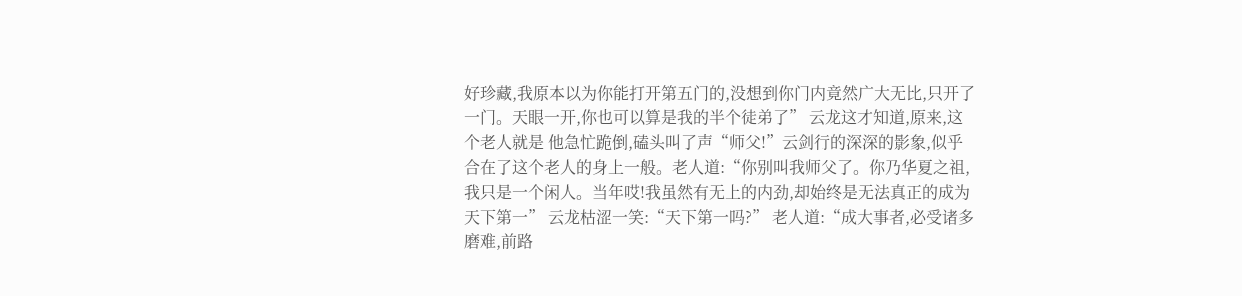好珍藏,我原本以为你能打开第五门的,没想到你门内竟然广大无比,只开了一门。天眼一开,你也可以算是我的半个徒弟了” 云龙这才知道,原来,这个老人就是 他急忙跪倒,磕头叫了声“师父!”云剑行的深深的影象,似乎合在了这个老人的身上一般。老人道:“你别叫我师父了。你乃华夏之祖,我只是一个闲人。当年哎!我虽然有无上的内劲,却始终是无法真正的成为天下第一” 云龙枯涩一笑:“天下第一吗?” 老人道:“成大事者,必受诸多磨难,前路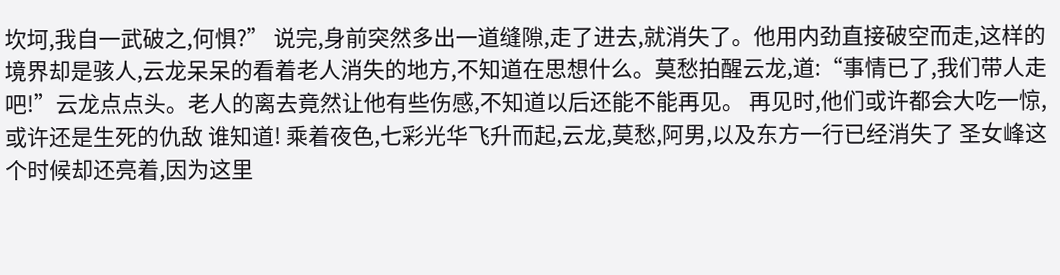坎坷,我自一武破之,何惧?” 说完,身前突然多出一道缝隙,走了进去,就消失了。他用内劲直接破空而走,这样的境界却是骇人,云龙呆呆的看着老人消失的地方,不知道在思想什么。莫愁拍醒云龙,道:“事情已了,我们带人走吧!”云龙点点头。老人的离去竟然让他有些伤感,不知道以后还能不能再见。 再见时,他们或许都会大吃一惊,或许还是生死的仇敌 谁知道! 乘着夜色,七彩光华飞升而起,云龙,莫愁,阿男,以及东方一行已经消失了 圣女峰这个时候却还亮着,因为这里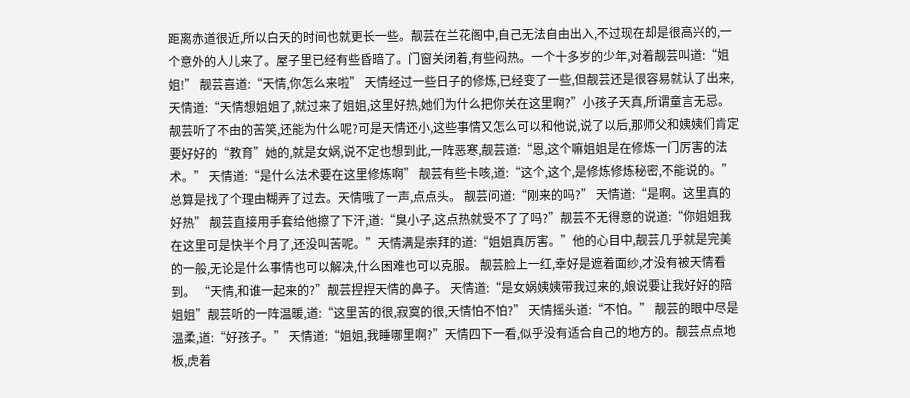距离赤道很近,所以白天的时间也就更长一些。靓芸在兰花阁中,自己无法自由出入,不过现在却是很高兴的,一个意外的人儿来了。屋子里已经有些昏暗了。门窗关闭着,有些闷热。一个十多岁的少年,对着靓芸叫道:“姐姐!” 靓芸喜道:“天情,你怎么来啦” 天情经过一些日子的修炼,已经变了一些,但靓芸还是很容易就认了出来,天情道:“天情想姐姐了,就过来了姐姐,这里好热,她们为什么把你关在这里啊?”小孩子天真,所谓童言无忌。靓芸听了不由的苦笑,还能为什么呢?可是天情还小,这些事情又怎么可以和他说,说了以后,那师父和姨姨们肯定要好好的“教育”她的,就是女娲,说不定也想到此,一阵恶寒,靓芸道:“恩,这个嘛姐姐是在修炼一门厉害的法术。” 天情道:“是什么法术要在这里修炼啊” 靓芸有些卡咳,道:“这个,这个,是修炼修炼秘密,不能说的。”总算是找了个理由糊弄了过去。天情哦了一声,点点头。 靓芸问道:“刚来的吗?” 天情道:“是啊。这里真的好热” 靓芸直接用手套给他擦了下汗,道:“臭小子,这点热就受不了了吗?”靓芸不无得意的说道:“你姐姐我在这里可是快半个月了,还没叫苦呢。”天情满是崇拜的道:“姐姐真厉害。”他的心目中,靓芸几乎就是完美的一般,无论是什么事情也可以解决,什么困难也可以克服。 靓芸脸上一红,幸好是遮着面纱,才没有被天情看到。 “天情,和谁一起来的?”靓芸捏捏天情的鼻子。 天情道:“是女娲姨姨带我过来的,娘说要让我好好的陪姐姐”靓芸听的一阵温暖,道:“这里苦的很,寂寞的很,天情怕不怕?” 天情摇头道:“不怕。” 靓芸的眼中尽是温柔,道:“好孩子。” 天情道:“姐姐,我睡哪里啊?”天情四下一看,似乎没有适合自己的地方的。靓芸点点地板,虎着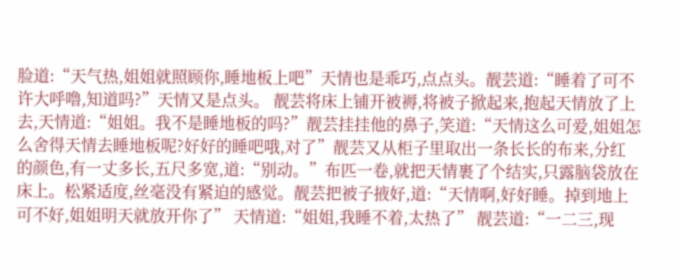脸道:“天气热,姐姐就照顾你,睡地板上吧”天情也是乖巧,点点头。靓芸道:“睡着了可不许大呼噜,知道吗?”天情又是点头。 靓芸将床上铺开被褥,将被子掀起来,抱起天情放了上去,天情道:“姐姐。我不是睡地板的吗?”靓芸挂挂他的鼻子,笑道:“天情这么可爱,姐姐怎么舍得天情去睡地板呢?好好的睡吧哦,对了”靓芸又从柜子里取出一条长长的布来,分红的颜色,有一丈多长,五尺多宽,道:“别动。”布匹一卷,就把天情裹了个结实,只露脑袋放在床上。松紧适度,丝毫没有紧迫的感觉。靓芸把被子掖好,道:“天情啊,好好睡。掉到地上可不好,姐姐明天就放开你了” 天情道:“姐姐,我睡不着,太热了” 靓芸道:“一二三,现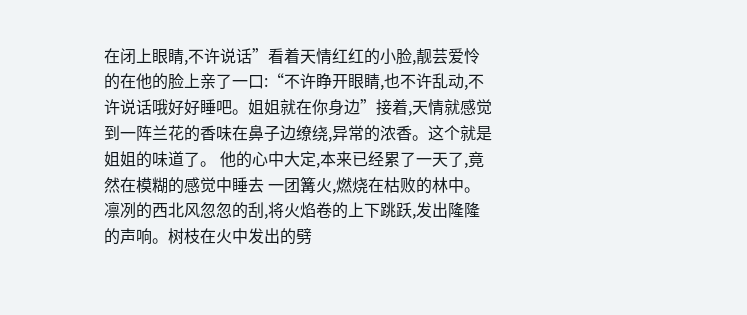在闭上眼睛,不许说话”看着天情红红的小脸,靓芸爱怜的在他的脸上亲了一口:“不许睁开眼睛,也不许乱动,不许说话哦好好睡吧。姐姐就在你身边”接着,天情就感觉到一阵兰花的香味在鼻子边缭绕,异常的浓香。这个就是姐姐的味道了。 他的心中大定,本来已经累了一天了,竟然在模糊的感觉中睡去 一团篝火,燃烧在枯败的林中。 凛冽的西北风忽忽的刮,将火焰卷的上下跳跃,发出隆隆的声响。树枝在火中发出的劈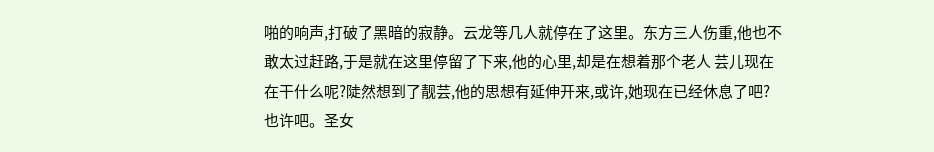啪的响声,打破了黑暗的寂静。云龙等几人就停在了这里。东方三人伤重,他也不敢太过赶路,于是就在这里停留了下来,他的心里,却是在想着那个老人 芸儿现在在干什么呢?陡然想到了靓芸,他的思想有延伸开来,或许,她现在已经休息了吧?也许吧。圣女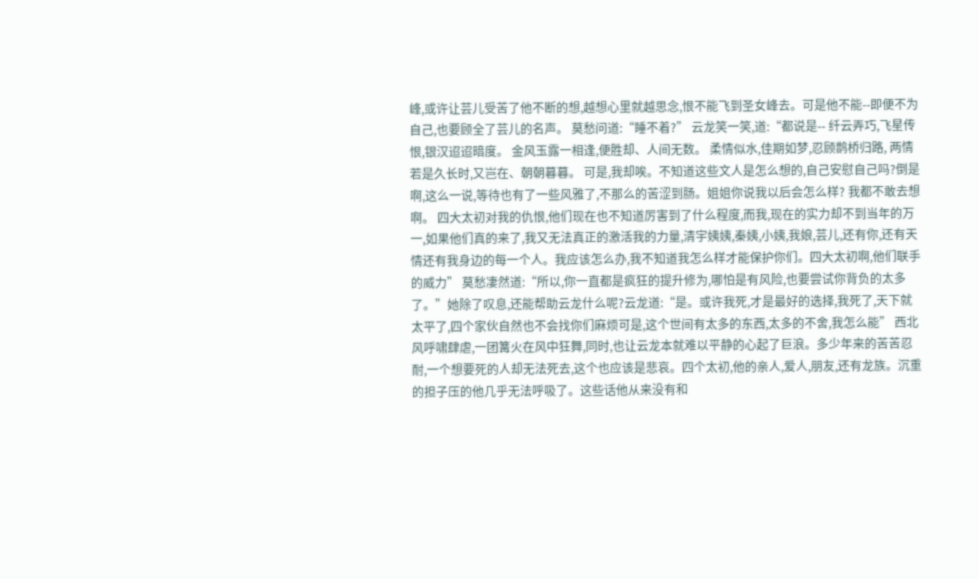峰,或许让芸儿受苦了他不断的想,越想心里就越思念,恨不能飞到圣女峰去。可是他不能--即便不为自己,也要顾全了芸儿的名声。 莫愁问道:“睡不着?” 云龙笑一笑,道:“都说是-- 纤云弄巧,飞星传恨,银汉迢迢暗度。 金风玉露一相逢,便胜却、人间无数。 柔情似水,佳期如梦,忍顾鹊桥归路, 两情若是久长时,又岂在、朝朝暮暮。 可是,我却唉。不知道这些文人是怎么想的,自己安慰自己吗?倒是啊,这么一说,等待也有了一些风雅了,不那么的苦涩到肠。姐姐你说我以后会怎么样? 我都不敢去想啊。 四大太初对我的仇恨,他们现在也不知道厉害到了什么程度,而我,现在的实力却不到当年的万一,如果他们真的来了,我又无法真正的激活我的力量,清宇姨姨,秦姨,小姨,我娘,芸儿,还有你,还有天情还有我身边的每一个人。我应该怎么办,我不知道我怎么样才能保护你们。四大太初啊,他们联手的威力” 莫愁凄然道:“所以,你一直都是疯狂的提升修为,哪怕是有风险,也要尝试你背负的太多了。”她除了叹息,还能帮助云龙什么呢?云龙道:“是。或许我死,才是最好的选择,我死了,天下就太平了,四个家伙自然也不会找你们麻烦可是,这个世间有太多的东西,太多的不舍,我怎么能” 西北风呼啸肆虐,一团篝火在风中狂舞,同时,也让云龙本就难以平静的心起了巨浪。多少年来的苦苦忍耐,一个想要死的人却无法死去,这个也应该是悲哀。四个太初,他的亲人,爱人,朋友,还有龙族。沉重的担子压的他几乎无法呼吸了。这些话他从来没有和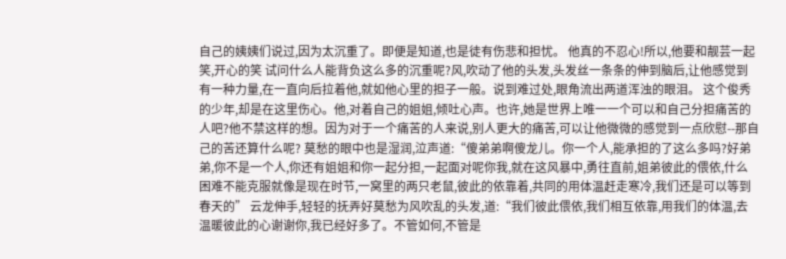自己的姨姨们说过,因为太沉重了。即便是知道,也是徒有伤悲和担忧。 他真的不忍心!所以,他要和靓芸一起笑,开心的笑 试问什么人能背负这么多的沉重呢?风,吹动了他的头发,头发丝一条条的伸到脑后,让他感觉到有一种力量,在一直向后拉着他,就如他心里的担子一般。说到难过处,眼角流出两道浑浊的眼泪。 这个俊秀的少年,却是在这里伤心。他,对着自己的姐姐,倾吐心声。也许,她是世界上唯一一个可以和自己分担痛苦的人吧?他不禁这样的想。因为对于一个痛苦的人来说,别人更大的痛苦,可以让他微微的感觉到一点欣慰--那自己的苦还算什么呢? 莫愁的眼中也是湿润,泣声道:“傻弟弟啊傻龙儿。你一个人,能承担的了这么多吗?好弟弟,你不是一个人,你还有姐姐和你一起分担,一起面对呢你我,就在这风暴中,勇往直前,姐弟彼此的偎依,什么困难不能克服就像是现在时节,一窝里的两只老鼠,彼此的依靠着,共同的用体温赶走寒冷,我们还是可以等到春天的” 云龙伸手,轻轻的抚弄好莫愁为风吹乱的头发,道:“我们彼此偎依,我们相互依靠,用我们的体温,去温暖彼此的心谢谢你,我已经好多了。不管如何,不管是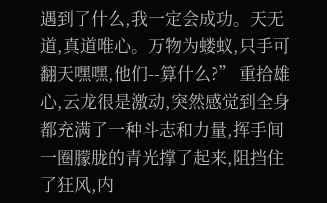遇到了什么,我一定会成功。天无道,真道唯心。万物为蝼蚁,只手可翻天嘿嘿,他们--算什么?” 重拾雄心,云龙很是激动,突然感觉到全身都充满了一种斗志和力量,挥手间一圈朦胧的青光撑了起来,阻挡住了狂风,内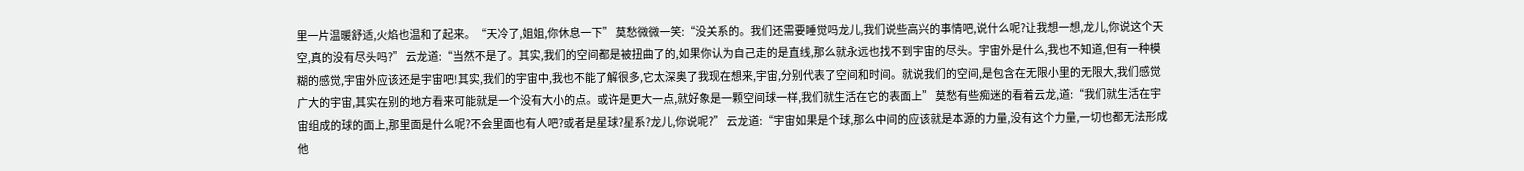里一片温暖舒适,火焰也温和了起来。“天冷了,姐姐,你休息一下” 莫愁微微一笑:“没关系的。我们还需要睡觉吗龙儿,我们说些高兴的事情吧,说什么呢?让我想一想,龙儿,你说这个天空,真的没有尽头吗?” 云龙道:“当然不是了。其实,我们的空间都是被扭曲了的,如果你认为自己走的是直线,那么就永远也找不到宇宙的尽头。宇宙外是什么,我也不知道,但有一种模糊的感觉,宇宙外应该还是宇宙吧!其实,我们的宇宙中,我也不能了解很多,它太深奥了我现在想来,宇宙,分别代表了空间和时间。就说我们的空间,是包含在无限小里的无限大,我们感觉广大的宇宙,其实在别的地方看来可能就是一个没有大小的点。或许是更大一点,就好象是一颗空间球一样,我们就生活在它的表面上” 莫愁有些痴迷的看着云龙,道:“我们就生活在宇宙组成的球的面上,那里面是什么呢?不会里面也有人吧?或者是星球?星系?龙儿,你说呢?” 云龙道:“宇宙如果是个球,那么中间的应该就是本源的力量,没有这个力量,一切也都无法形成他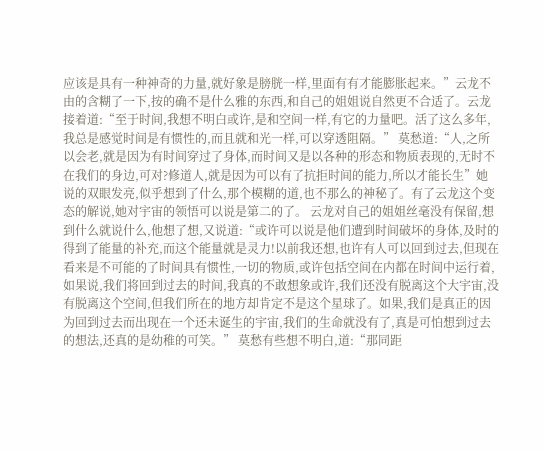应该是具有一种神奇的力量,就好象是膀胱一样,里面有有才能膨胀起来。”云龙不由的含糊了一下,按的确不是什么雅的东西,和自己的姐姐说自然更不合适了。云龙接着道:“至于时间,我想不明白或许,是和空间一样,有它的力量吧。活了这么多年,我总是感觉时间是有惯性的,而且就和光一样,可以穿透阻隔。” 莫愁道:“人,之所以会老,就是因为有时间穿过了身体,而时间又是以各种的形态和物质表现的,无时不在我们的身边,可对?修道人,就是因为可以有了抗拒时间的能力,所以才能长生”她说的双眼发亮,似乎想到了什么,那个模糊的道,也不那么的神秘了。有了云龙这个变态的解说,她对宇宙的领悟可以说是第二的了。 云龙对自己的姐姐丝毫没有保留,想到什么就说什么,他想了想,又说道:“或许可以说是他们遭到时间破坏的身体,及时的得到了能量的补充,而这个能量就是灵力!以前我还想,也许有人可以回到过去,但现在看来是不可能的了时间具有惯性,一切的物质,或许包括空间在内都在时间中运行着,如果说,我们将回到过去的时间,我真的不敢想象或许,我们还没有脱离这个大宇宙,没有脱离这个空间,但我们所在的地方却肯定不是这个星球了。如果,我们是真正的因为回到过去而出现在一个还未诞生的宇宙,我们的生命就没有了,真是可怕想到过去的想法,还真的是幼稚的可笑。” 莫愁有些想不明白,道:“那同距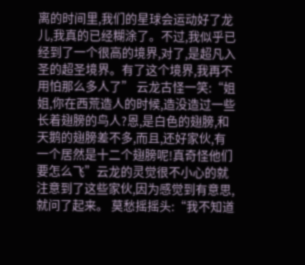离的时间里,我们的星球会运动好了龙儿,我真的已经糊涂了。不过,我似乎已经到了一个很高的境界,对了,是超凡入圣的超圣境界。有了这个境界,我再不用怕那么多人了” 云龙古怪一笑:“姐姐,你在西荒造人的时候,造没造过一些长着翅膀的鸟人?恩,是白色的翅膀,和天鹅的翅膀差不多,而且,还好家伙,有一个居然是十二个翅膀呢!真奇怪他们要怎么飞”云龙的灵觉很不小心的就注意到了这些家伙,因为感觉到有意思,就问了起来。 莫愁摇摇头:“我不知道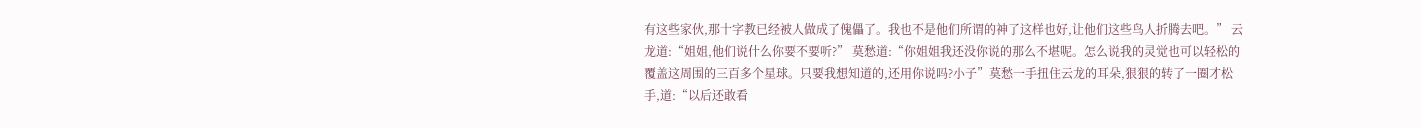有这些家伙,那十字教已经被人做成了傀儡了。我也不是他们所谓的神了这样也好,让他们这些鸟人折腾去吧。” 云龙道:“姐姐,他们说什么你要不要听?” 莫愁道:“你姐姐我还没你说的那么不堪呢。怎么说我的灵觉也可以轻松的覆盖这周围的三百多个星球。只要我想知道的,还用你说吗?小子”莫愁一手扭住云龙的耳朵,狠狠的转了一圈才松手,道:“以后还敢看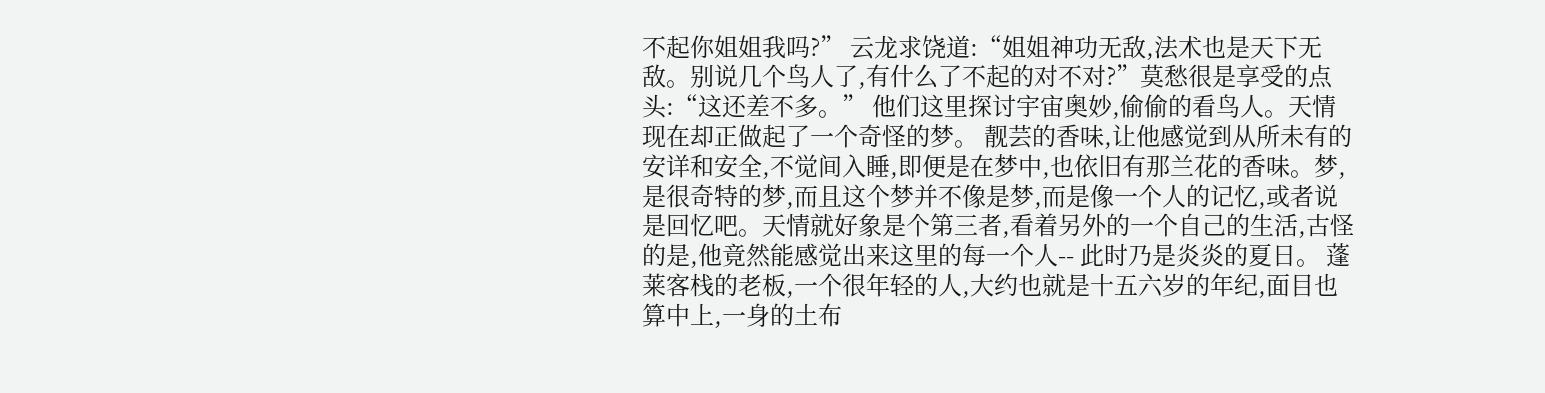不起你姐姐我吗?” 云龙求饶道:“姐姐神功无敌,法术也是天下无敌。别说几个鸟人了,有什么了不起的对不对?”莫愁很是享受的点头:“这还差不多。” 他们这里探讨宇宙奥妙,偷偷的看鸟人。天情现在却正做起了一个奇怪的梦。 靓芸的香味,让他感觉到从所未有的安详和安全,不觉间入睡,即便是在梦中,也依旧有那兰花的香味。梦,是很奇特的梦,而且这个梦并不像是梦,而是像一个人的记忆,或者说是回忆吧。天情就好象是个第三者,看着另外的一个自己的生活,古怪的是,他竟然能感觉出来这里的每一个人-- 此时乃是炎炎的夏日。 蓬莱客栈的老板,一个很年轻的人,大约也就是十五六岁的年纪,面目也算中上,一身的土布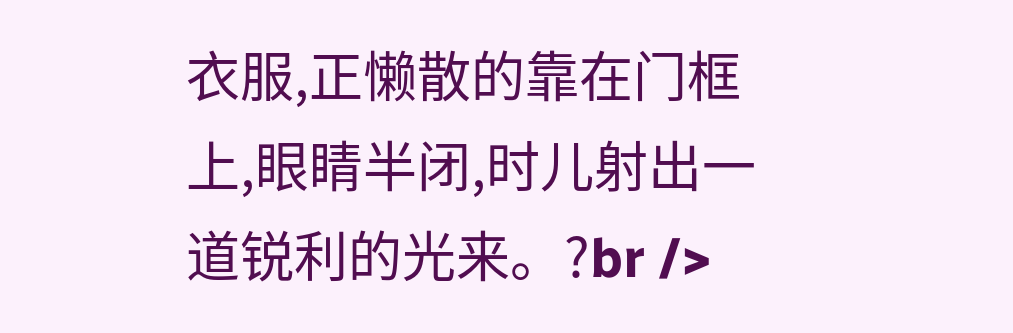衣服,正懒散的靠在门框上,眼睛半闭,时儿射出一道锐利的光来。?br />